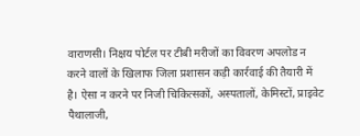वाराणसी। निक्षय पोर्टल पर टीबी मरीजों का विवरण अपलोड न करने वालों के खिलाफ जिला प्रशासन कड़ी कार्रवाई की तैयारी में है। ऐसा न करने पर निजी चिकित्सकों, अस्पतालों, केमिस्टों, प्राइवेट पैथालाजी,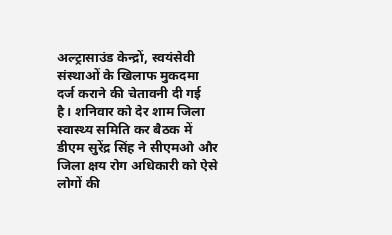अल्ट्रासाउंड केन्द्रों, स्वयंसेवी संस्थाओं के खिलाफ मुकदमा दर्ज कराने की चेतावनी दी गई है। शनिवार को देर शाम जिला स्वास्थ्य समिति कर बैठक में डीएम सुरेंद्र सिंह ने सीएमओ और जिला क्षय रोग अधिकारी को ऐसे लोगों की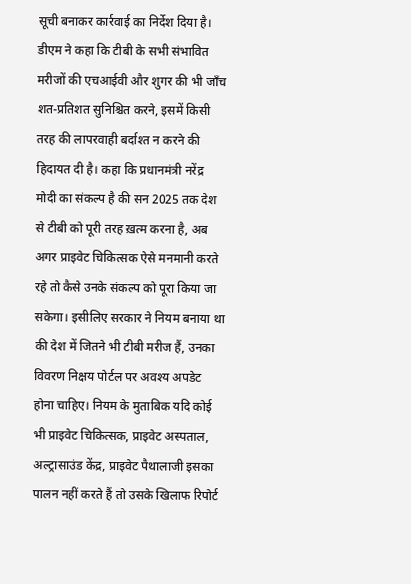सूची बनाकर कार्रवाई का निर्देश दिया है।
डीएम ने कहा कि टीबी के सभी संभावित मरीजों की एचआईवी और शुगर की भी जाँच शत-प्रतिशत सुनिश्चित करने, इसमें किसी तरह की लापरवाही बर्दाश्त न करने की हिदायत दी है। कहा कि प्रधानमंत्री नरेंद्र मोदी का संकल्प है की सन 2025 तक देश से टीबी को पूरी तरह ख़त्म करना है, अब अगर प्राइवेट चिकित्सक ऐसे मनमानी करते रहे तो कैसे उनके संकल्प को पूरा किया जा सकेगा। इसीलिए सरकार ने नियम बनाया था की देश में जितने भी टीबी मरीज हैं, उनका विवरण निक्षय पोर्टल पर अवश्य अपडेट होना चाहिए। नियम के मुताबिक यदि कोई भी प्राइवेट चिकित्सक, प्राइवेट अस्पताल, अल्ट्रासाउंड केंद्र, प्राइवेट पैथालाजी इसका पालन नहीं करते हैं तो उसके खिलाफ रिपोर्ट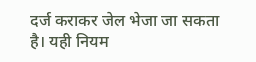दर्ज कराकर जेल भेजा जा सकता है। यही नियम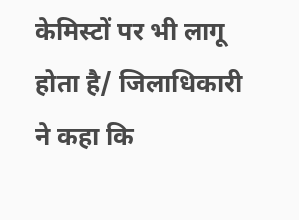केमिस्टों पर भी लागू होता है/ जिलाधिकारी ने कहा कि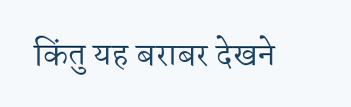किंतु यह बराबर देखने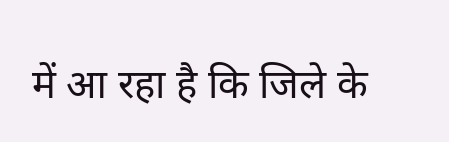में आ रहा है कि जिले के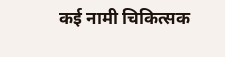कई नामी चिकित्सक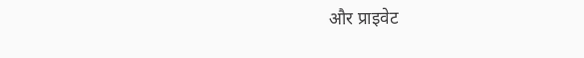और प्राइवेट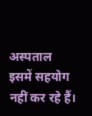अस्पताल इसमें सहयोग नहीं कर रहे हैं।